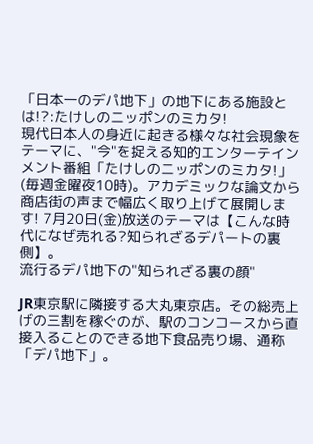「日本一のデパ地下」の地下にある施設とは!?:たけしのニッポンのミカタ!
現代日本人の身近に起きる様々な社会現象をテーマに、"今"を捉える知的エンターテインメント番組「たけしのニッポンのミカタ!」(毎週金曜夜10時)。アカデミックな論文から商店街の声まで幅広く取り上げて展開します! 7月20日(金)放送のテーマは【こんな時代になぜ売れる?知られざるデパートの裏側】。
流行るデパ地下の"知られざる裏の顔"

JR東京駅に隣接する大丸東京店。その総売上げの三割を稼ぐのが、駅のコンコースから直接入ることのできる地下食品売り場、通称「デパ地下」。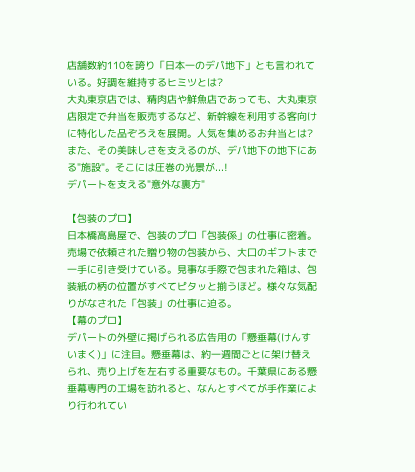店舗数約110を誇り「日本一のデパ地下」とも言われている。好調を維持するヒミツとは?
大丸東京店では、精肉店や鮮魚店であっても、大丸東京店限定で弁当を販売するなど、新幹線を利用する客向けに特化した品ぞろえを展開。人気を集めるお弁当とは? また、その美味しさを支えるのが、デパ地下の地下にある"施設"。そこには圧巻の光景が...!
デパートを支える"意外な裏方"

【包装のプロ】
日本橋高島屋で、包装のプロ「包装係」の仕事に密着。売場で依頼された贈り物の包装から、大口のギフトまで一手に引き受けている。見事な手際で包まれた箱は、包装紙の柄の位置がすべてピタッと揃うほど。様々な気配りがなされた「包装」の仕事に迫る。
【幕のプロ】
デパートの外壁に掲げられる広告用の「懸垂幕(けんすいまく)」に注目。懸垂幕は、約一週間ごとに架け替えられ、売り上げを左右する重要なもの。千葉県にある懸垂幕専門の工場を訪れると、なんとすべてが手作業により行われてい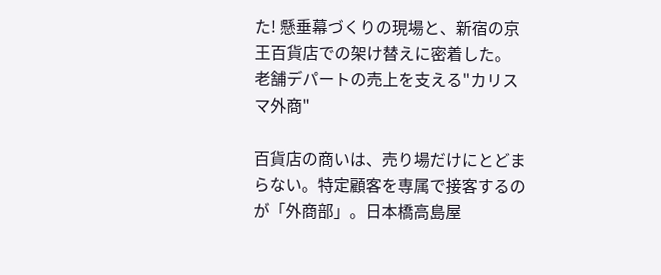た! 懸垂幕づくりの現場と、新宿の京王百貨店での架け替えに密着した。
老舗デパートの売上を支える"カリスマ外商"

百貨店の商いは、売り場だけにとどまらない。特定顧客を専属で接客するのが「外商部」。日本橋高島屋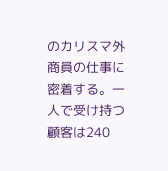のカリスマ外商員の仕事に密着する。一人で受け持つ顧客は240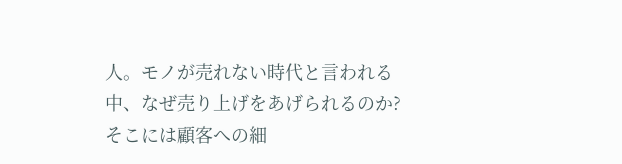人。モノが売れない時代と言われる中、なぜ売り上げをあげられるのか? そこには顧客への細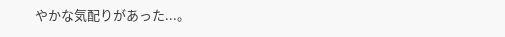やかな気配りがあった...。